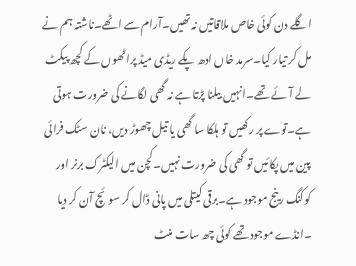اگلے دن کوئی خاص ملاقاتیں نہ تھیں۔آرام سے اٹھے۔ناشتہ ہم نے مل کر تیار کیا۔سرمد خاں ادھ پکے ریڈی میڈ پراٹھوں کے کچھ پیکٹ لے آئے تھے۔انہیں بیلنا پڑتا ہے نہ گھی لگانے کی ضرورت ہوتی ہے۔توے پر رکھیں تو ہلکا سا گھی یا تیل چھوڑ دیں، نان سٹک فرائی پین میں پکائیں تو گھی کی ضرورت نہیں۔کچن میں الیکٹرک برنر اور کوکنگ رینج موجود ہے۔برقی کیتلی میں پانی ڈال کر سوئچ آن کر دیا ۔انڈے موجود تھے کوئی چھ سات منٹ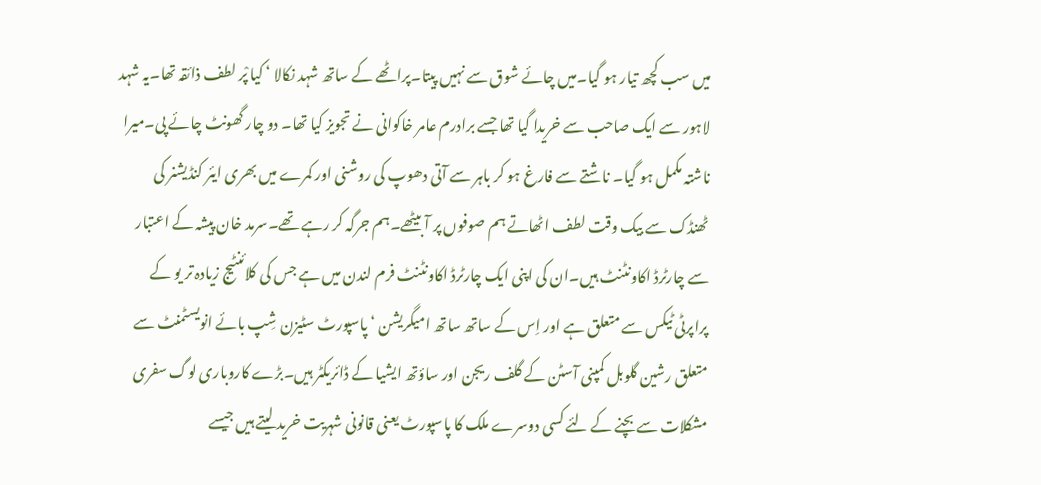میں سب کچھ تیار ہو گیا۔میں چائے شوق سے نہیں پیتا۔پراٹھے کے ساتھ شہد نکالا ‘ کیا پْر لطف ذائقہ تھا۔یہ شہد لاہور سے ایک صاحب سے خریدا گیا تھا جسے برادرم عامر خاکوانی نے تجویز کیا تھا۔ دو چار گھونٹ چائے پی۔میرا ناشتہ مکمل ہو گیا۔ ناشتے سے فارغ ہو کر باہر سے آتی دھوپ کی روشنی اور کمرے میں بھری ایئر کنڈیشنر کی ٹھنڈک سے بیک وقت لطف اٹھاتے ہم صوفوں پر آ بیٹھے۔ہم جرگہ کر رہے تھے۔سرمد خان پیشہ کے اعتبار سے چارٹرڈ اکاونٹنٹ ہیں۔ان کی اپنی ایک چارٹرڈ اکاونٹنٹ فرم لندن میں ہے جس کی کلائنٹیج زیادہ تر یو کے پراپرٹی ٹیکس سے متعلق ہے اور اِس کے ساتھ ساتھ امیگریشن ‘ پاسپورٹ سٹیزن شِپ بائے انویسٹمنٹ سے متعلق رشین گلوبل کمپنی آسٹن کے گلف ریجن اور ساؤتھ ایشیا کے ڈائریکٹر ہیں۔بڑے کاروباری لوگ سفری مشکلات سے بچنے کے لئے کسی دوسرے ملک کا پاسپورٹ یعنی قانونی شہریت خرید لیتے ہیں جیسے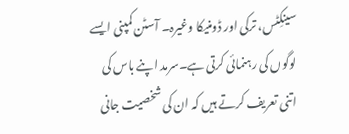سینکِٹس، ترکی اور ڈومنیکا وغیرہ۔ آسٹن کمپنی ایسے لوگوں کی رہنمائی کرتی ہے۔سرمد اپنے باس کی اتنی تعریف کرتے ہیں کہ ان کی شخصیت جانی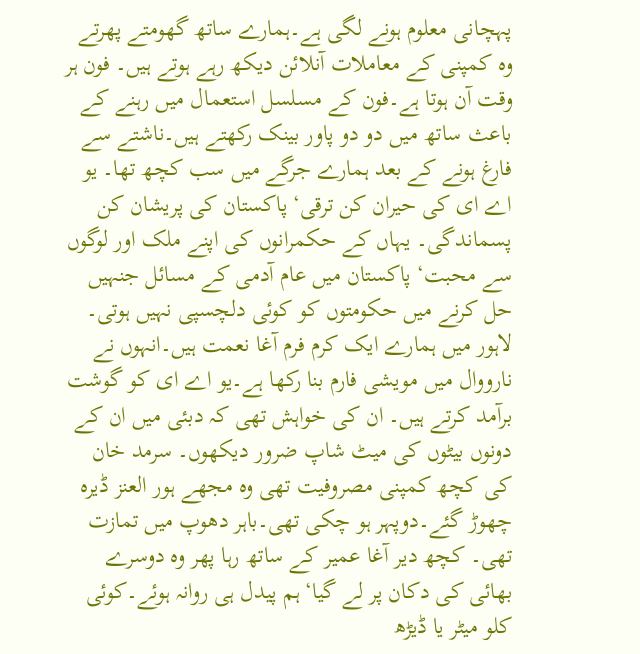پہچانی معلوم ہونے لگی ہے۔ہمارے ساتھ گھومتے پھرتے وہ کمپنی کے معاملات آنلائن دیکھ رہے ہوتے ہیں۔ فون ہر وقت آن ہوتا ہے۔فون کے مسلسل استعمال میں رہنے کے باعث ساتھ میں دو دو پاور بینک رکھتے ہیں۔ناشتے سے فارغ ہونے کے بعد ہمارے جرگے میں سب کچھ تھا۔ یو اے ای کی حیران کن ترقی‘ پاکستان کی پریشان کن پسماندگی۔ یہاں کے حکمرانوں کی اپنے ملک اور لوگوں سے محبت‘ پاکستان میں عام آدمی کے مسائل جنہیں حل کرنے میں حکومتوں کو کوئی دلچسپی نہیں ہوتی۔ لاہور میں ہمارے ایک کرم فرم آغا نعمت ہیں۔انہوں نے نارووال میں مویشی فارم بنا رکھا ہے۔یو اے ای کو گوشت برآمد کرتے ہیں۔ ان کی خواہش تھی کہ دبئی میں ان کے دونوں بیٹوں کی میٹ شاپ ضرور دیکھوں۔ سرمد خان کی کچھ کمپنی مصروفیت تھی وہ مجھے ہور العنز ڈیرہ چھوڑ گئے۔دوپہر ہو چکی تھی۔باہر دھوپ میں تمازت تھی۔ کچھ دیر آغا عمیر کے ساتھ رہا پھر وہ دوسرے بھائی کی دکان پر لے گیا‘ ہم پیدل ہی روانہ ہوئے۔کوئی کلو میٹر یا ڈیڑھ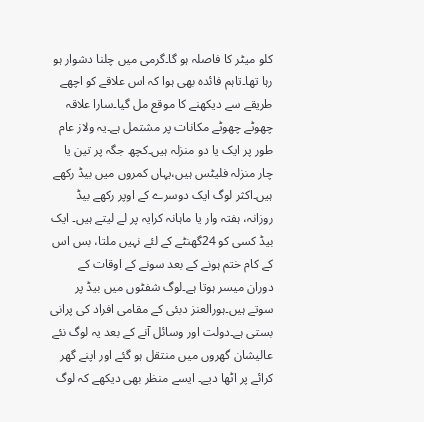کلو میٹر کا فاصلہ ہو گا۔گرمی میں چلنا دشوار ہو رہا تھا۔تاہم فائدہ بھی ہوا کہ اس علاقے کو اچھے طریقے سے دیکھنے کا موقع مل گیا۔سارا علاقہ چھوٹے چھوٹے مکانات پر مشتمل ہے۔یہ ولاز عام طور پر ایک یا دو منزلہ ہیں۔کچھ جگہ پر تین یا چار منزلہ فلیٹس ہیں،یہاں کمروں میں بیڈ رکھے ہیں۔اکثر لوگ ایک دوسرے کے اوپر رکھے بیڈ روزانہ، ہفتہ وار یا ماہانہ کرایہ پر لے لیتے ہیں۔ ایک بیڈ کسی کو 24گھنٹے کے لئے نہیں ملتا، بس اس کے کام ختم ہونے کے بعد سونے کے اوقات کے دوران میسر ہوتا ہے۔لوگ شفٹوں میں بیڈ پر سوتے ہیں۔ہورالعنز دبئی کے مقامی افراد کی پرانی بستی ہے۔دولت اور وسائل آنے کے بعد یہ لوگ نئے عالیشان گھروں میں منتقل ہو گئے اور اپنے گھر کرائے پر اٹھا دیے۔ ایسے منظر بھی دیکھے کہ لوگ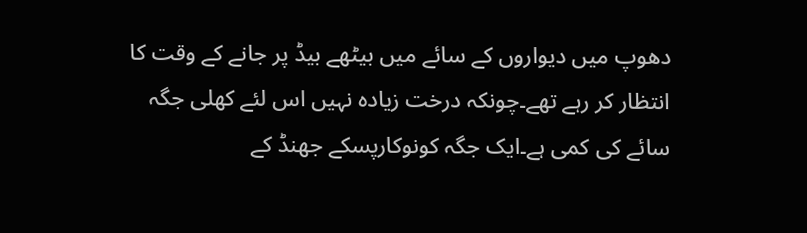دھوپ میں دیواروں کے سائے میں بیٹھے بیڈ پر جانے کے وقت کا انتظار کر رہے تھے۔چونکہ درخت زیادہ نہیں اس لئے کھلی جگہ سائے کی کمی ہے۔ایک جگہ کونوکارپسکے جھنڈ کے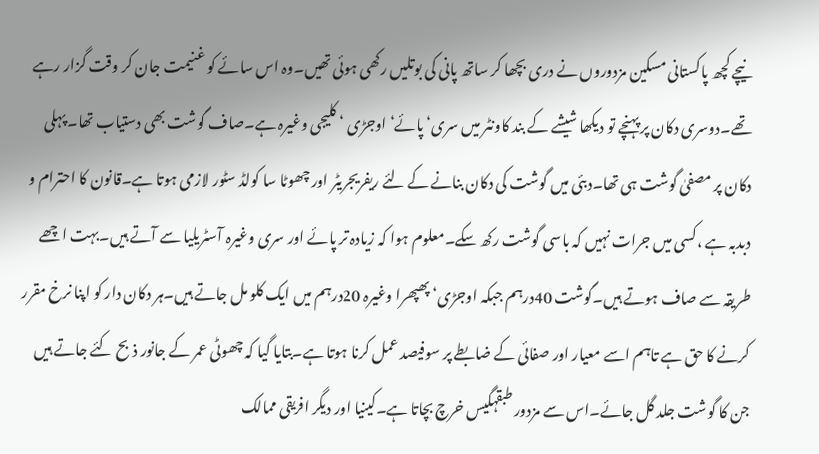نیچے کچھ پاکستانی مسکین مزدوروں نے دری بچھا کر ساتھ پانی کی بوتلیں رکھی ہوئی تھیں۔وہ اس سائے کو غنیمت جان کر وقت گزار رہے تھے۔دوسری دکان پر پہنچے تو دیکھا شیشے کے بند کاونٹر میں سری‘ پائے‘ اوجڑی ‘ کلیجی وغیرہ ہے۔صاف گوشت بھی دستیاب تھا۔ پہلی دکان پر مصفیٰ گوشت ہی تھا۔دبئی میں گوشت کی دکان بنانے کے لئے ریفریجریٹر اور چھوٹا سا کولڈ سٹور لازمی ہوتا ہے۔قانون کا احترام و دبدبہ ہے ،کسی میں جرات نہیں کہ باسی گوشت رکھ سکے۔معلوم ہوا کہ زیادہ تر پائے اور سری وغیرہ آسٹریلیا سے آتے ہیں۔بہت اچھے طریقہ سے صاف ہوتے ہیں۔گوشت 40درہم جبکہ اوجڑی‘ پھپھرا وغیرہ 20درہم میں ایک کلو مل جاتے ہیں۔ہر دکان دار کو اپنا نرخ مقرر کرنے کا حق ہے تاہم اسے معیار اور صفائی کے ضابطے پر سوفیصد عمل کرنا ہوتا ہے۔بتایا گیا کہ چھوٹی عمر کے جانور ذبح کئے جاتے ہیں جن کا گوشت جلد گل جائے۔اس سے مزدور طبقہگیس خرچ بچاتا ہے۔کینیا اور دیگر افریقی ممالک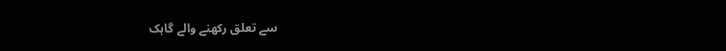سے تعلق رکھنے والے گاہک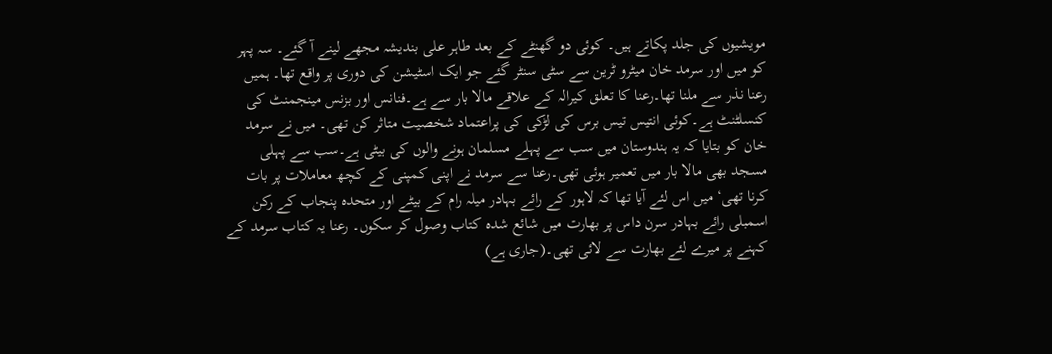مویشیوں کی جلد پکاتے ہیں۔ کوئی دو گھنٹے کے بعد طاہر علی بندیشہ مجھے لینے آ گئے۔ سہ پہر کو میں اور سرمد خان میٹرو ٹرین سے سٹی سنٹر گئے جو ایک اسٹیشن کی دوری پر واقع تھا۔ ہمیں رعنا نذر سے ملنا تھا۔رعنا کا تعلق کیرالہ کے علاقے مالا بار سے ہے۔فنانس اور بزنس مینجمنٹ کی کنسلٹنٹ ہے۔کوئی انتیس تیس برس کی لڑکی کی پراعتماد شخصیت متاثر کن تھی۔ میں نے سرمد خان کو بتایا کہ یہ ہندوستان میں سب سے پہلے مسلمان ہونے والوں کی بیٹی ہے۔سب سے پہلی مسجد بھی مالا بار میں تعمیر ہوئی تھی۔رعنا سے سرمد نے اپنی کمپنی کے کچھ معاملات پر بات کرنا تھی‘ میں اس لئے آیا تھا کہ لاہور کے رائے بہادر میلہ رام کے بیٹے اور متحدہ پنجاب کے رکن اسمبلی رائے بہادر سرن داس پر بھارت میں شائع شدہ کتاب وصول کر سکوں۔ رعنا یہ کتاب سرمد کے کہنے پر میرے لئے بھارت سے لائی تھی۔(جاری ہے)